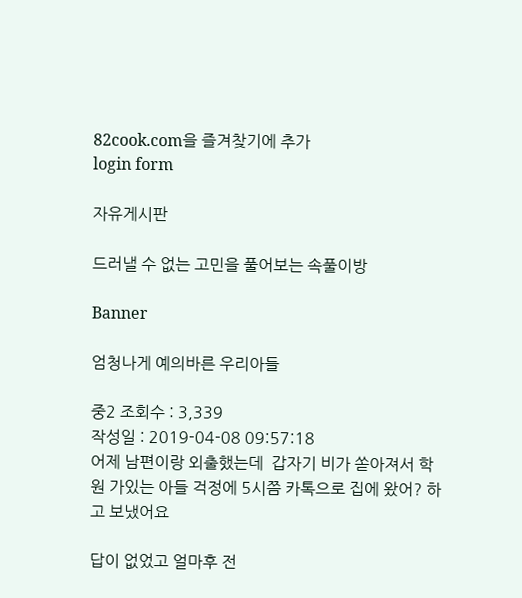82cook.com을 즐겨찾기에 추가
login form

자유게시판

드러낼 수 없는 고민을 풀어보는 속풀이방

Banner

엄청나게 예의바른 우리아들

중2 조회수 : 3,339
작성일 : 2019-04-08 09:57:18
어제 남편이랑 외출했는데  갑자기 비가 쏟아져서 학원 가있는 아들 걱정에 5시쯤 카톡으로 집에 왔어? 하고 보냈어요

답이 없었고 얼마후 전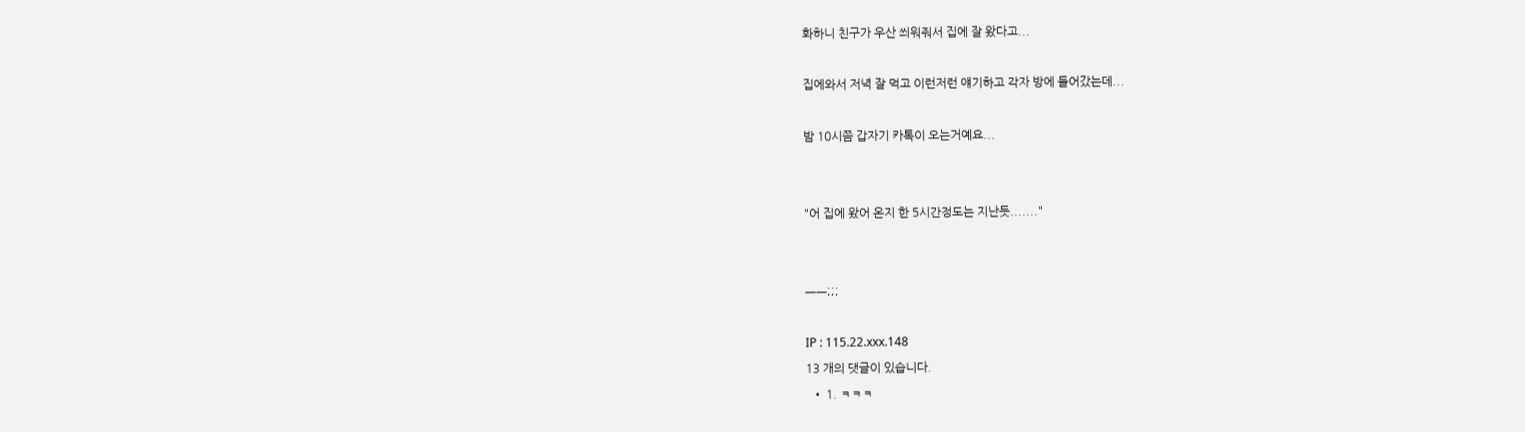화하니 친구가 우산 씌워줘서 집에 잘 왔다고...

집에와서 저녁 잘 먹고 이런저런 얘기하고 각자 방에 들어갔는데...

밤 10시쯤 갑자기 카톡이 오는거예요...


"어 집에 왔어 온지 한 5시간정도는 지난듯......."


ㅡㅡ;;;

IP : 115.22.xxx.148
13 개의 댓글이 있습니다.
  • 1. ㅋㅋㅋ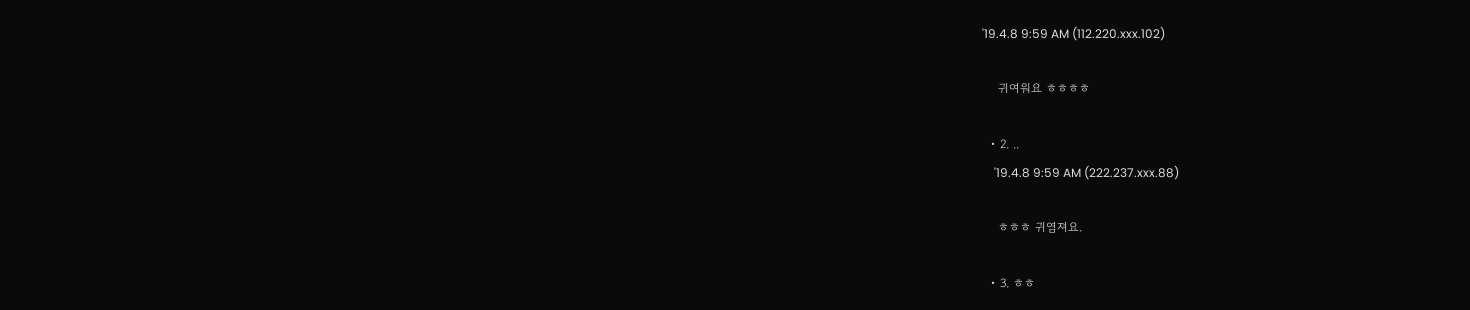'19.4.8 9:59 AM (112.220.xxx.102)

    귀여워요 ㅎㅎㅎㅎ

  • 2. ..
    '19.4.8 9:59 AM (222.237.xxx.88)

    ㅎㅎㅎ 귀염져요.

  • 3. ㅎㅎ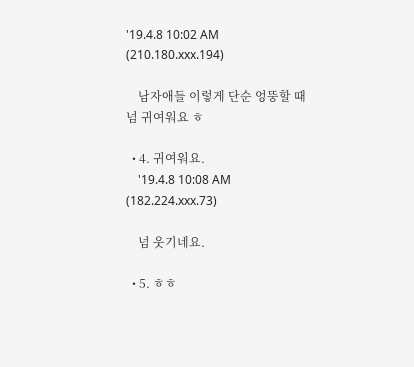'19.4.8 10:02 AM (210.180.xxx.194)

    남자애들 이렇게 단순 엉뚱할 때 넘 귀여워요 ㅎ

  • 4. 귀여워요.
    '19.4.8 10:08 AM (182.224.xxx.73)

    넘 웃기네요.

  • 5. ㅎㅎ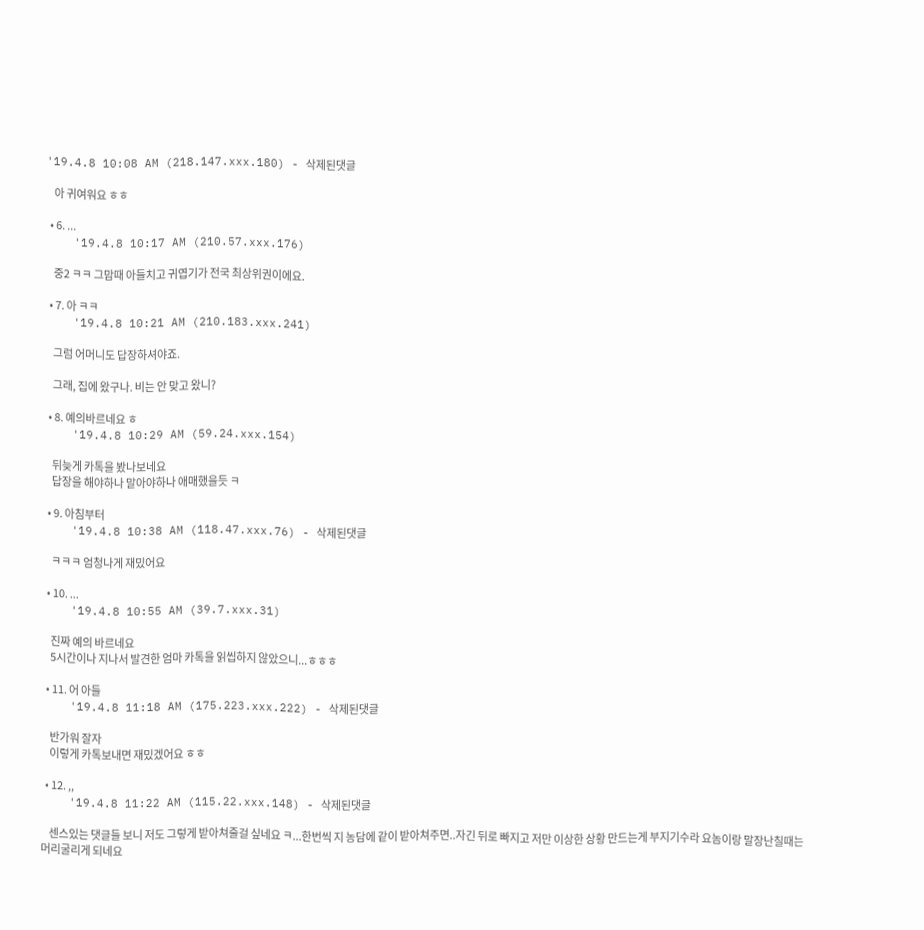'19.4.8 10:08 AM (218.147.xxx.180) - 삭제된댓글

    아 귀여워요 ㅎㅎ

  • 6. ...
    '19.4.8 10:17 AM (210.57.xxx.176)

    중2 ㅋㅋ 그맘때 아들치고 귀엽기가 전국 최상위권이에요.

  • 7. 아 ㅋㅋ
    '19.4.8 10:21 AM (210.183.xxx.241)

    그럼 어머니도 답장하셔야죠.

    그래, 집에 왔구나. 비는 안 맞고 왔니?

  • 8. 예의바르네요 ㅎ
    '19.4.8 10:29 AM (59.24.xxx.154)

    뒤늦게 카톡을 봤나보네요
    답장을 해야하나 말아야하나 애매했을듯 ㅋ

  • 9. 아침부터
    '19.4.8 10:38 AM (118.47.xxx.76) - 삭제된댓글

    ㅋㅋㅋ 엄청나게 재밌어요

  • 10. ...
    '19.4.8 10:55 AM (39.7.xxx.31)

    진짜 예의 바르네요
    5시간이나 지나서 발견한 엄마 카톡을 읽씹하지 않았으니...ㅎㅎㅎ

  • 11. 어 아들
    '19.4.8 11:18 AM (175.223.xxx.222) - 삭제된댓글

    반가워 잘자
    이렇게 카톡보내면 재밌겠어요 ㅎㅎ

  • 12. ,,
    '19.4.8 11:22 AM (115.22.xxx.148) - 삭제된댓글

    센스있는 댓글들 보니 저도 그렇게 받아쳐줄걸 싶네요 ㅋ...한번씩 지 농담에 같이 받아쳐주면..자긴 뒤로 빠지고 저만 이상한 상황 만드는게 부지기수라 요놈이랑 말장난칠때는 머리굴리게 되네요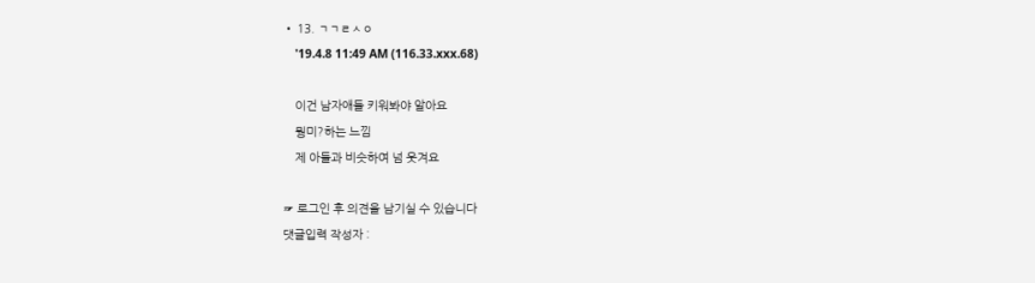• 13. ㄱㄱㄹㅅㅇ
    '19.4.8 11:49 AM (116.33.xxx.68)

    이건 남자애들 키워봐야 알아요
    뭥미?하는 느낌
    제 아들과 비슷하여 넘 웃겨요

☞ 로그인 후 의견을 남기실 수 있습니다
댓글입력 작성자 :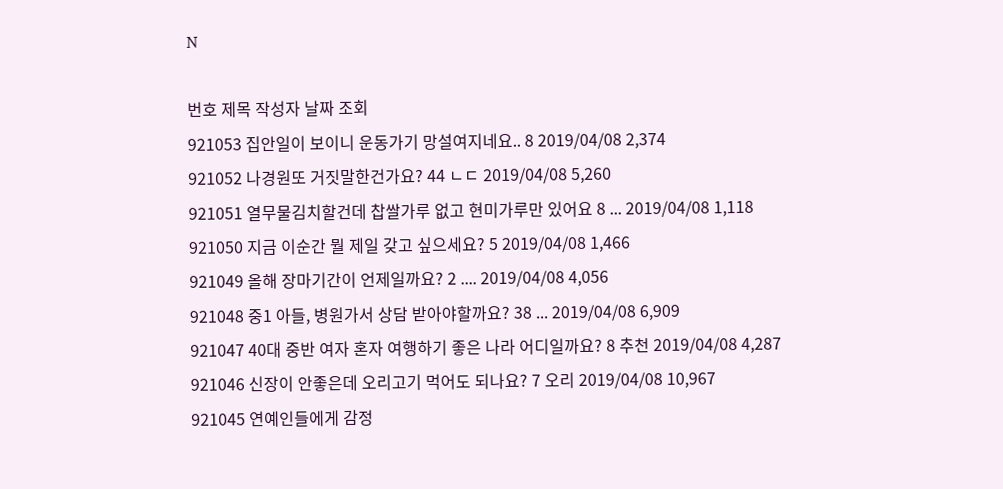N

번호 제목 작성자 날짜 조회
921053 집안일이 보이니 운동가기 망설여지네요.. 8 2019/04/08 2,374
921052 나경원또 거짓말한건가요? 44 ㄴㄷ 2019/04/08 5,260
921051 열무물김치할건데 찹쌀가루 없고 현미가루만 있어요 8 ... 2019/04/08 1,118
921050 지금 이순간 뭘 제일 갖고 싶으세요? 5 2019/04/08 1,466
921049 올해 장마기간이 언제일까요? 2 .... 2019/04/08 4,056
921048 중1 아들, 병원가서 상담 받아야할까요? 38 ... 2019/04/08 6,909
921047 40대 중반 여자 혼자 여행하기 좋은 나라 어디일까요? 8 추천 2019/04/08 4,287
921046 신장이 안좋은데 오리고기 먹어도 되나요? 7 오리 2019/04/08 10,967
921045 연예인들에게 감정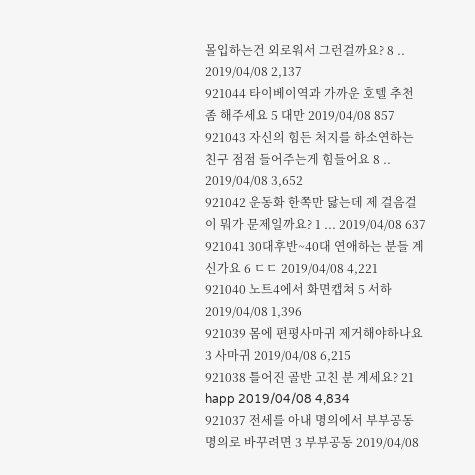몰입하는건 외로워서 그런걸까요? 8 .. 2019/04/08 2,137
921044 타이베이역과 가까운 호텔 추천 좀 해주세요 5 대만 2019/04/08 857
921043 자신의 힘든 처지를 하소연하는 친구 점점 들어주는게 힘들어요 8 .. 2019/04/08 3,652
921042 운동화 한쪽만 닳는데 제 걸음걸이 뭐가 문제일까요? 1 ... 2019/04/08 637
921041 30대후반~40대 연애하는 분들 계신가요 6 ㄷㄷ 2019/04/08 4,221
921040 노트4에서 화면캡쳐 5 서하 2019/04/08 1,396
921039 몸에 편평사마귀 제거해야하나요 3 사마귀 2019/04/08 6,215
921038 틀어진 골반 고친 분 계세요? 21 happ 2019/04/08 4,834
921037 전세를 아내 명의에서 부부공동 명의로 바꾸려면 3 부부공동 2019/04/08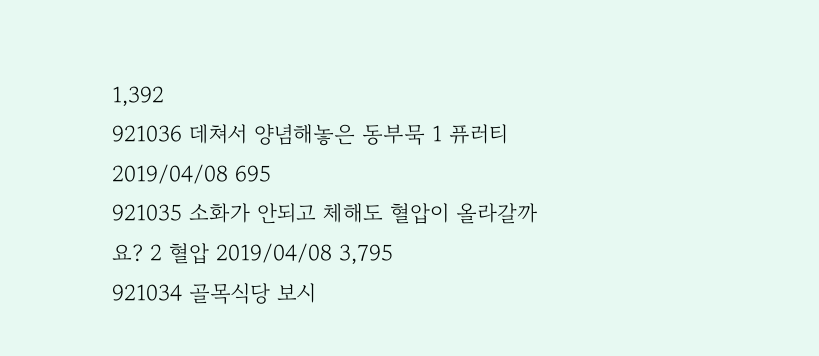1,392
921036 데쳐서 양념해놓은 동부묵 1 퓨러티 2019/04/08 695
921035 소화가 안되고 체해도 혈압이 올라갈까요? 2 혈압 2019/04/08 3,795
921034 골목식당 보시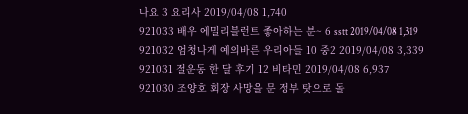나요 3 요리사 2019/04/08 1,740
921033 배우 에밀리블런트 좋아하는 분~ 6 sstt 2019/04/08 1,319
921032 엄청나게 예의바른 우리아들 10 중2 2019/04/08 3,339
921031 절운동 한 달 후기 12 비타민 2019/04/08 6,937
921030 조양호 회장 사망을 문 정부 탓으로 돌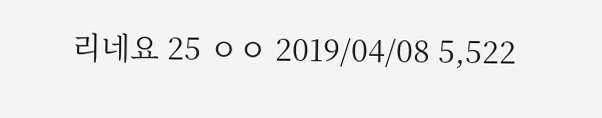리네요 25 ㅇㅇ 2019/04/08 5,522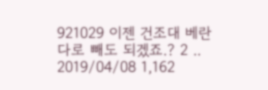921029 이젠 건조대 베란다로 빼도 되겠죠.? 2 .. 2019/04/08 1,162